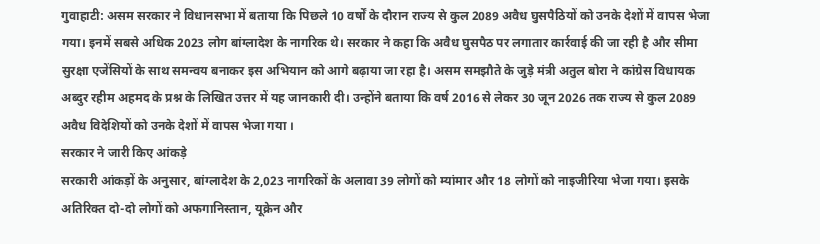गुवाहाटी: असम सरकार ने विधानसभा में बताया कि पिछले 10 वर्षों के दौरान राज्य से कुल 2089 अवैध घुसपैठियों को उनके देशों में वापस भेजा गया। इनमें सबसे अधिक 2023 लोग बांग्लादेश के नागरिक थे। सरकार ने कहा कि अवैध घुसपैठ पर लगातार कार्रवाई की जा रही है और सीमा सुरक्षा एजेंसियों के साथ समन्वय बनाकर इस अभियान को आगे बढ़ाया जा रहा है। असम समझौते के जुड़े मंत्री अतुल बोरा ने कांग्रेस विधायक अब्दुर रहीम अहमद के प्रश्न के लिखित उत्तर में यह जानकारी दी। उन्होंने बताया कि वर्ष 2016 से लेकर 30 जून 2026 तक राज्य से कुल 2089 अवैध विदेशियों को उनके देशों में वापस भेजा गया ।
सरकार ने जारी किए आंकड़े
सरकारी आंकड़ों के अनुसार, बांग्लादेश के 2,023 नागरिकों के अलावा 39 लोगों को म्यांमार और 18 लोगों को नाइजीरिया भेजा गया। इसके अतिरिक्त दो-दो लोगों को अफगानिस्तान, यूक्रेन और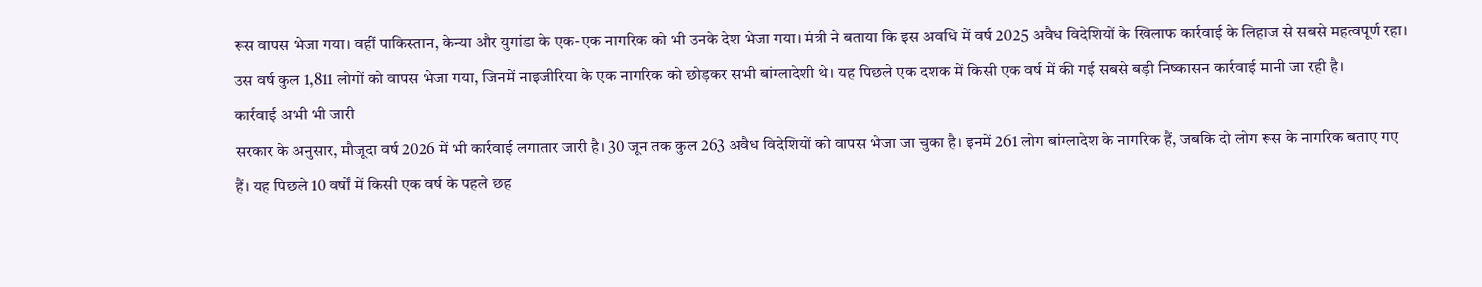रूस वापस भेजा गया। वहीं पाकिस्तान, केन्या और युगांडा के एक-एक नागरिक को भी उनके देश भेजा गया। मंत्री ने बताया कि इस अवधि में वर्ष 2025 अवैध विदेशियों के खिलाफ कार्रवाई के लिहाज से सबसे महत्वपूर्ण रहा। उस वर्ष कुल 1,811 लोगों को वापस भेजा गया, जिनमें नाइजीरिया के एक नागरिक को छोड़कर सभी बांग्लादेशी थे। यह पिछले एक दशक में किसी एक वर्ष में की गई सबसे बड़ी निष्कासन कार्रवाई मानी जा रही है।
कार्रवाई अभी भी जारी
सरकार के अनुसार, मौजूदा वर्ष 2026 में भी कार्रवाई लगातार जारी है। 30 जून तक कुल 263 अवैध विदेशियों को वापस भेजा जा चुका है। इनमें 261 लोग बांग्लादेश के नागरिक हैं, जबकि दो लोग रूस के नागरिक बताए गए हैं। यह पिछले 10 वर्षों में किसी एक वर्ष के पहले छह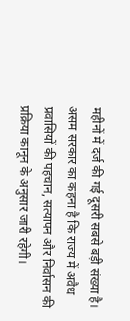महीनों में दर्ज की गई दूसरी सबसे बड़ी संख्या है। असम सरकार का कहना है कि राज्य में अवैध प्रवासियों की पहचान, सत्यापन और निर्वासन की प्रक्रिया कानून के अनुसार जारी रहेगी।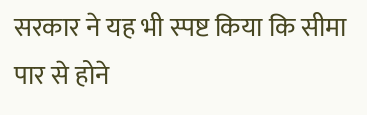सरकार ने यह भी स्पष्ट किया कि सीमा पार से होने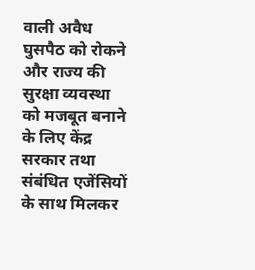वाली अवैध घुसपैठ को रोकने और राज्य की सुरक्षा व्यवस्था को मजबूत बनाने के लिए केंद्र सरकार तथा संबंधित एजेंसियों के साथ मिलकर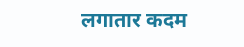लगातार कदम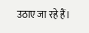उठाए जा रहे हैं।